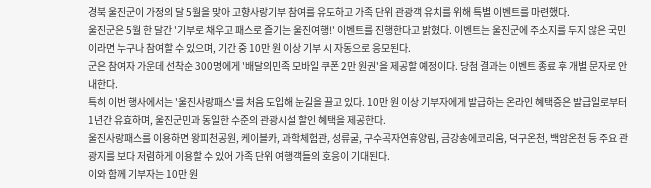경북 울진군이 가정의 달 5월을 맞아 고향사랑기부 참여를 유도하고 가족 단위 관광객 유치를 위해 특별 이벤트를 마련했다.
울진군은 5월 한 달간 '기부로 채우고 패스로 즐기는 울진여행!' 이벤트를 진행한다고 밝혔다. 이벤트는 울진군에 주소지를 두지 않은 국민이라면 누구나 참여할 수 있으며, 기간 중 10만 원 이상 기부 시 자동으로 응모된다.
군은 참여자 가운데 선착순 300명에게 '배달의민족 모바일 쿠폰 2만 원권'을 제공할 예정이다. 당첨 결과는 이벤트 종료 후 개별 문자로 안내한다.
특히 이번 행사에서는 '울진사랑패스'를 처음 도입해 눈길을 끌고 있다. 10만 원 이상 기부자에게 발급하는 온라인 혜택증은 발급일로부터 1년간 유효하며, 울진군민과 동일한 수준의 관광시설 할인 혜택을 제공한다.
울진사랑패스를 이용하면 왕피천공원, 케이블카, 과학체험관, 성류굴, 구수곡자연휴양림, 금강송에코리움, 덕구온천, 백암온천 등 주요 관광지를 보다 저렴하게 이용할 수 있어 가족 단위 여행객들의 호응이 기대된다.
이와 함께 기부자는 10만 원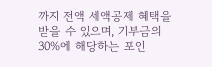까지 전액 세액공제 혜택을 받을 수 있으며, 기부금의 30%에 해당하는 포인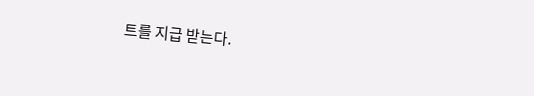트를 지급 받는다.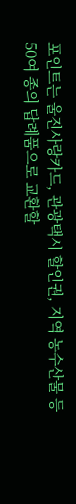포인트는 울진사랑카드, 관광택시 할인권, 지역 농수산물 등 50여 종의 답례품으로 교환할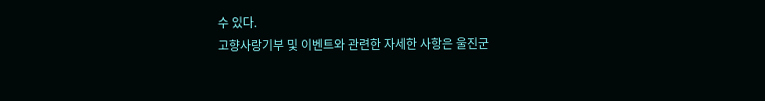수 있다.
고향사랑기부 및 이벤트와 관련한 자세한 사항은 울진군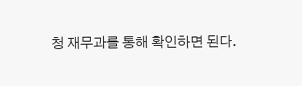청 재무과를 통해 확인하면 된다.